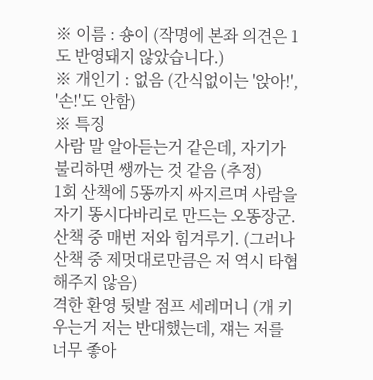※ 이름 : 숑이 (작명에 본좌 의견은 1도 반영돼지 않았습니다.)
※ 개인기 : 없음 (간식없이는 '앉아!', '손!'도 안함)
※ 특징
사람 말 알아듣는거 같은데, 자기가 불리하면 쌩까는 것 같음 (추정)
1회 산책에 5똥까지 싸지르며 사람을 자기 똥시다바리로 만드는 오똥장군.
산책 중 매번 저와 힘겨루기. (그러나 산책 중 제멋대로만큼은 저 역시 타협해주지 않음)
격한 환영 뒷발 점프 세레머니 (개 키우는거 저는 반대했는데, 쟤는 저를 너무 좋아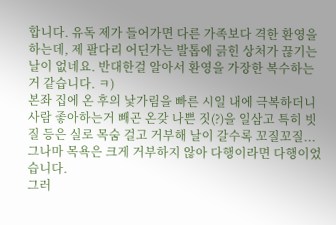합니다. 유독 제가 들어가면 다른 가족보다 격한 환영을 하는데, 제 팔다리 어딘가는 발톱에 긁힌 상처가 끊기는 날이 없네요. 반대한걸 알아서 환영을 가장한 복수하는거 같습니다. ㅋ)
본좌 집에 온 후의 낯가림을 빠른 시일 내에 극복하더니 사람 좋아하는거 빼곤 온갖 나쁜 짓(?)을 일삼고 특히 빗질 등은 실로 목숨 걸고 거부해 날이 갈수록 꼬질꼬질... 그나마 목욕은 크게 거부하지 않아 다행이라면 다행이었습니다.
그러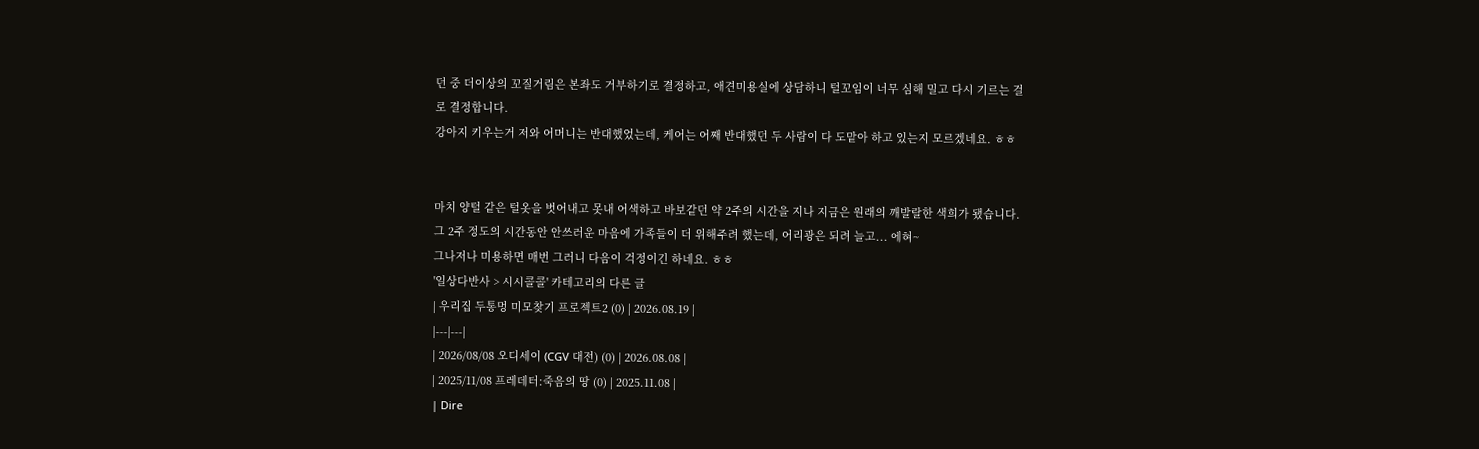던 중 더이상의 꼬질거림은 본좌도 거부하기로 결정하고, 애견미용실에 상담하니 털꼬임이 너무 심해 밀고 다시 기르는 걸로 결정합니다.
강아지 키우는거 저와 어머니는 반대했었는데, 케어는 어째 반대했던 두 사람이 다 도맡아 하고 있는지 모르겠네요. ㅎㅎ


마치 양털 같은 털옷을 벗어내고 못내 어색하고 바보같던 약 2주의 시간을 지나 지금은 원래의 깨발랄한 색희가 됐습니다.
그 2주 정도의 시간동안 안쓰러운 마음에 가족들이 더 위해주려 했는데, 어리광은 되려 늘고... 에혀~
그나저나 미용하면 매번 그러니 다음이 걱정이긴 하네요. ㅎㅎ
'일상다반사 > 시시콜콜' 카테고리의 다른 글
| 우리집 두통멍 미모찾기 프로젝트2 (0) | 2026.08.19 |
|---|---|
| 2026/08/08 오디세이 (CGV 대전) (0) | 2026.08.08 |
| 2025/11/08 프레데터:죽음의 땅 (0) | 2025.11.08 |
| Dire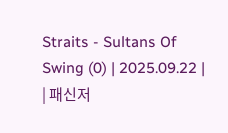Straits - Sultans Of Swing (0) | 2025.09.22 |
| 패신저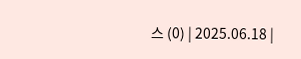스 (0) | 2025.06.18 |